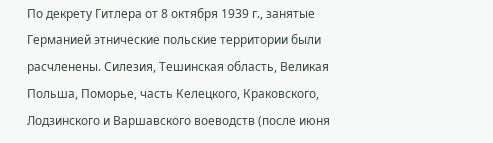По декрету Гитлера от 8 октября 1939 г., занятые Германией этнические польские территории были расчленены. Силезия, Тешинская область, Великая Польша, Поморье, часть Келецкого, Краковского, Лодзинского и Варшавского воеводств (после июня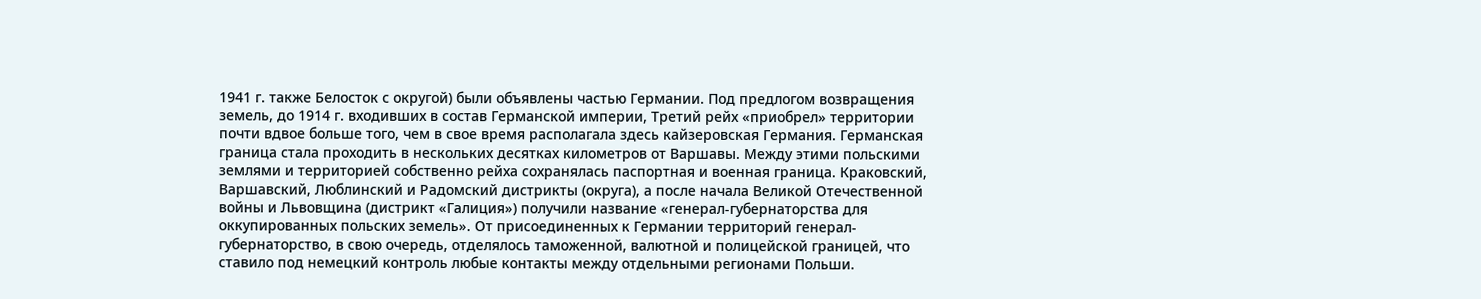1941 г. также Белосток с округой) были объявлены частью Германии. Под предлогом возвращения земель, до 1914 г. входивших в состав Германской империи, Третий рейх «приобрел» территории почти вдвое больше того, чем в свое время располагала здесь кайзеровская Германия. Германская граница стала проходить в нескольких десятках километров от Варшавы. Между этими польскими землями и территорией собственно рейха сохранялась паспортная и военная граница. Краковский, Варшавский, Люблинский и Радомский дистрикты (округа), а после начала Великой Отечественной войны и Львовщина (дистрикт «Галиция») получили название «генерал-губернаторства для оккупированных польских земель». От присоединенных к Германии территорий генерал-губернаторство, в свою очередь, отделялось таможенной, валютной и полицейской границей, что ставило под немецкий контроль любые контакты между отдельными регионами Польши.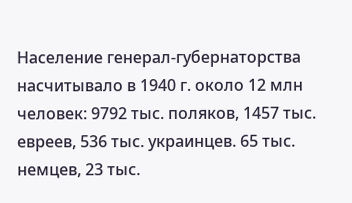Население генерал-губернаторства насчитывало в 1940 г. около 12 млн человек: 9792 тыс. поляков, 1457 тыс. евреев, 536 тыс. украинцев. 65 тыс. немцев, 23 тыс.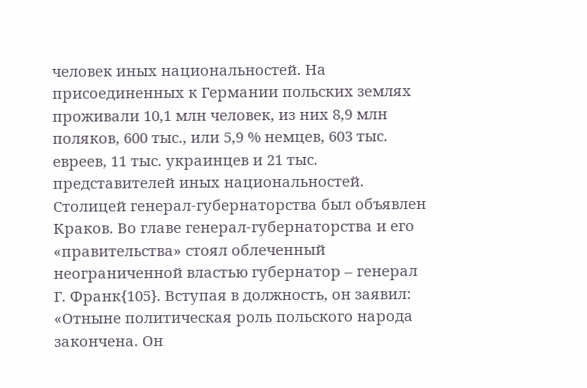человек иных национальностей. На присоединенных к Германии польских землях проживали 10,1 млн человек, из них 8,9 млн поляков, 600 тыс., или 5,9 % немцев, 603 тыс. евреев, 11 тыс. украинцев и 21 тыс. представителей иных национальностей. Столицей генерал-губернаторства был объявлен Краков. Во главе генерал-губернаторства и его «правительства» стоял облеченный неограниченной властью губернатор – генерал Г. Франк{105}. Вступая в должность, он заявил: «Отныне политическая роль польского народа закончена. Он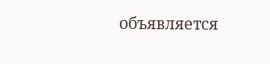объявляется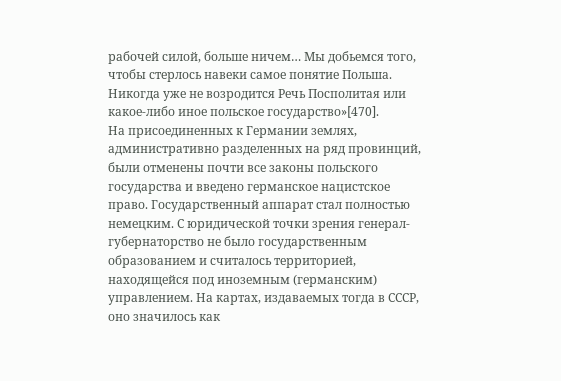рабочей силой, больше ничем… Мы добьемся того, чтобы стерлось навеки самое понятие Польша. Никогда уже не возродится Речь Посполитая или какое-либо иное польское государство»[470].
На присоединенных к Германии землях, административно разделенных на ряд провинций, были отменены почти все законы польского государства и введено германское нацистское право. Государственный аппарат стал полностью немецким. С юридической точки зрения генерал-губернаторство не было государственным образованием и считалось территорией, находящейся под иноземным (германским) управлением. На картах, издаваемых тогда в СССР, оно значилось как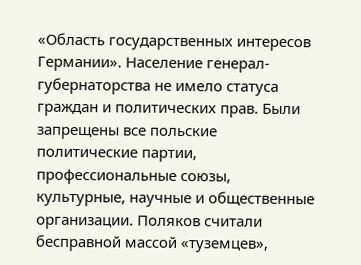«Область государственных интересов Германии». Население генерал-губернаторства не имело статуса граждан и политических прав. Были запрещены все польские политические партии, профессиональные союзы, культурные, научные и общественные организации. Поляков считали бесправной массой «туземцев»,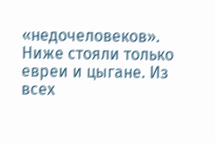«недочеловеков». Ниже стояли только евреи и цыгане. Из всех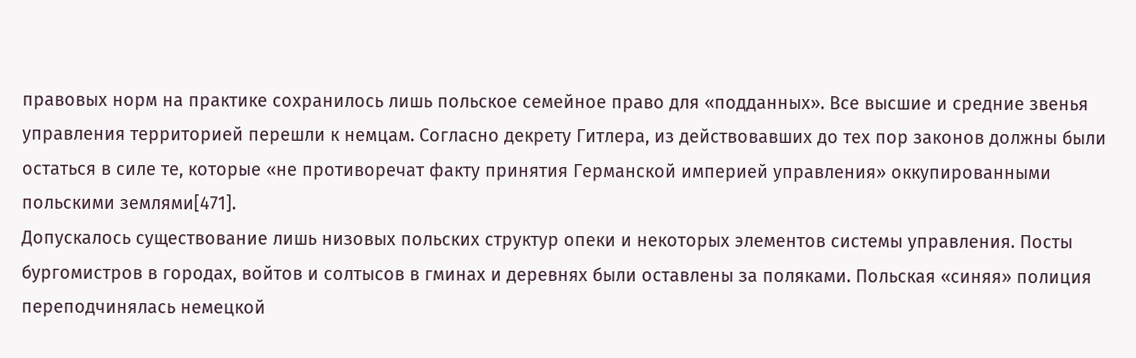правовых норм на практике сохранилось лишь польское семейное право для «подданных». Все высшие и средние звенья управления территорией перешли к немцам. Согласно декрету Гитлера, из действовавших до тех пор законов должны были остаться в силе те, которые «не противоречат факту принятия Германской империей управления» оккупированными польскими землями[471].
Допускалось существование лишь низовых польских структур опеки и некоторых элементов системы управления. Посты бургомистров в городах, войтов и солтысов в гминах и деревнях были оставлены за поляками. Польская «синяя» полиция переподчинялась немецкой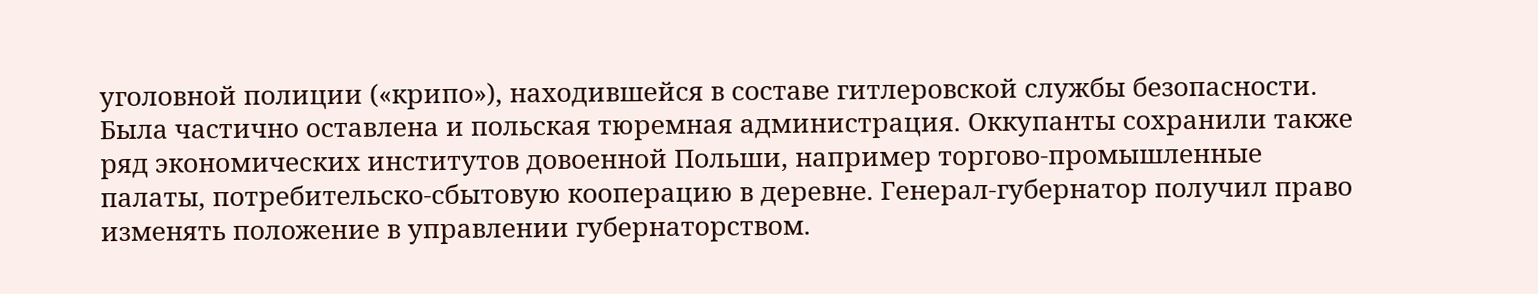уголовной полиции («крипо»), находившейся в составе гитлеровской службы безопасности. Была частично оставлена и польская тюремная администрация. Оккупанты сохранили также ряд экономических институтов довоенной Польши, например торгово-промышленные палаты, потребительско-сбытовую кооперацию в деревне. Генерал-губернатор получил право изменять положение в управлении губернаторством.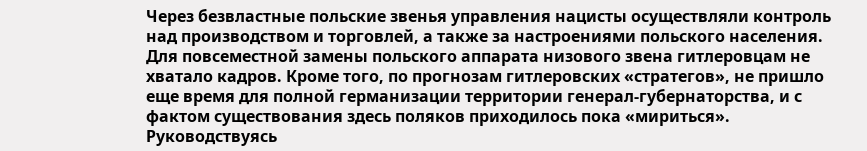Через безвластные польские звенья управления нацисты осуществляли контроль над производством и торговлей, а также за настроениями польского населения. Для повсеместной замены польского аппарата низового звена гитлеровцам не хватало кадров. Кроме того, по прогнозам гитлеровских «стратегов», не пришло еще время для полной германизации территории генерал-губернаторства, и с фактом существования здесь поляков приходилось пока «мириться».
Руководствуясь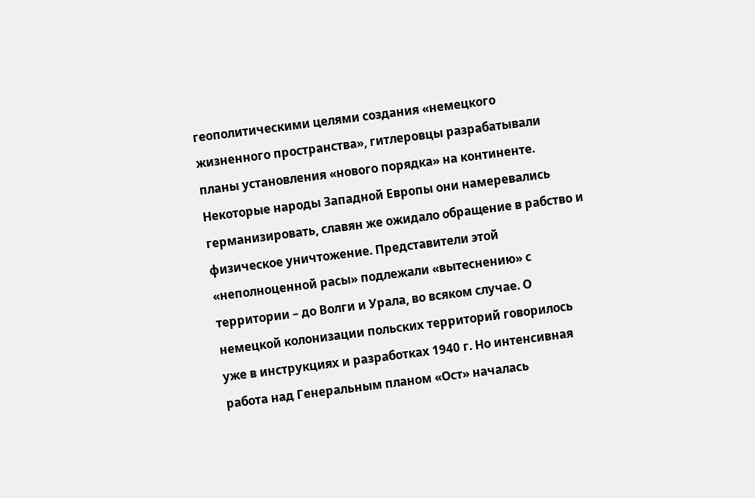геополитическими целями создания «немецкого жизненного пространства», гитлеровцы разрабатывали планы установления «нового порядка» на континенте. Некоторые народы Западной Европы они намеревались германизировать, славян же ожидало обращение в рабство и физическое уничтожение. Представители этой «неполноценной расы» подлежали «вытеснению» с территории – до Волги и Урала, во всяком случае. О немецкой колонизации польских территорий говорилось уже в инструкциях и разработках 1940 г. Но интенсивная работа над Генеральным планом «Ост» началась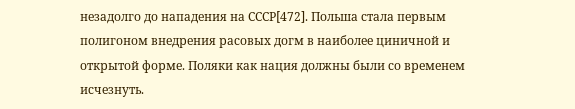незадолго до нападения на СССР[472]. Польша стала первым полигоном внедрения расовых догм в наиболее циничной и открытой форме. Поляки как нация должны были со временем исчезнуть.